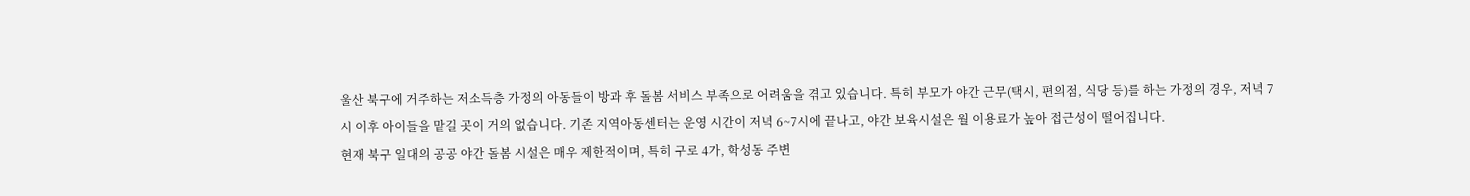울산 북구에 거주하는 저소득층 가정의 아동들이 방과 후 돌봄 서비스 부족으로 어려움을 겪고 있습니다. 특히 부모가 야간 근무(택시, 편의점, 식당 등)를 하는 가정의 경우, 저녁 7시 이후 아이들을 맡길 곳이 거의 없습니다. 기존 지역아동센터는 운영 시간이 저녁 6~7시에 끝나고, 야간 보육시설은 월 이용료가 높아 접근성이 떨어집니다.
현재 북구 일대의 공공 야간 돌봄 시설은 매우 제한적이며, 특히 구로 4가, 학성동 주변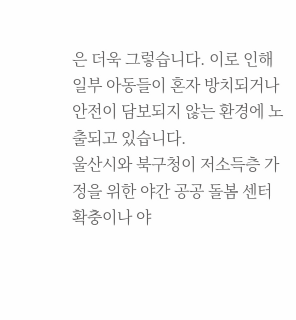은 더욱 그렇습니다. 이로 인해 일부 아동들이 혼자 방치되거나 안전이 담보되지 않는 환경에 노출되고 있습니다.
울산시와 북구청이 저소득층 가정을 위한 야간 공공 돌봄 센터 확충이나 야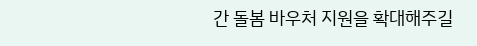간 돌봄 바우처 지원을 확대해주길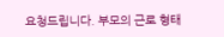요청드립니다. 부모의 근로 형태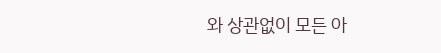와 상관없이 모든 아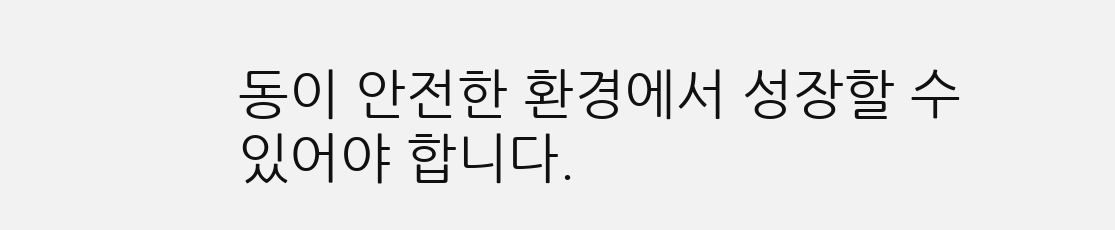동이 안전한 환경에서 성장할 수 있어야 합니다.